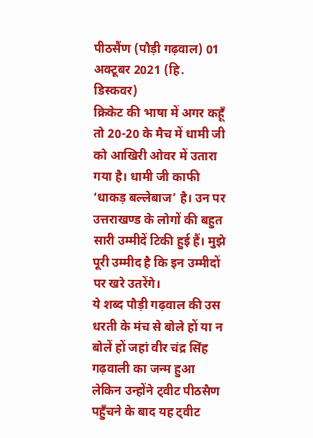पीठसैंण (पौड़ी गढ़वाल) 01 अक्टूबर 2021 (हि. डिस्कवर)
क्रिकेट की भाषा में अगर कहूँ तो 20-20 के मैच में धामी जी को आखिरी ओवर में उतारा गया है। धामी जी काफी ‘धाकड़ बल्लेबाज’ है। उन पर उत्तराखण्ड के लोगों की बहुत सारी उम्मीदें टिकी हुई हैं। मुझे पूरी उम्मीद है कि इन उम्मीदों पर खरे उतरेंगे।
ये शब्द पौड़ी गढ़वाल की उस धरती के मंच से बोले हों या न बोलें हों जहां वीर चंद्र सिंह गढ़वाली का जन्म हुआ लेकिन उन्होंने ट्वीट पीठसैण पहुँचने के बाद यह ट्वीट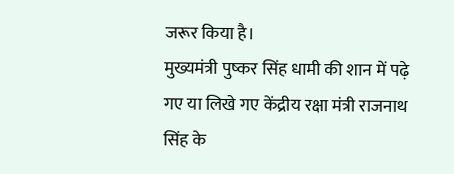जरूर किया है।
मुख्यमंत्री पुष्कर सिंह धामी की शान में पढ़े गए या लिखे गए केंद्रीय रक्षा मंत्री राजनाथ सिंह के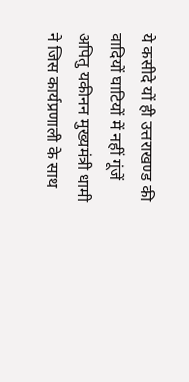ये कसीदे यों ही उत्तराखण्ड की वादियों घाटियों में नहीं गूंजें अपितु यकीनन मुख्यमंत्री धामी ने जिस कार्यप्रणाली के साथ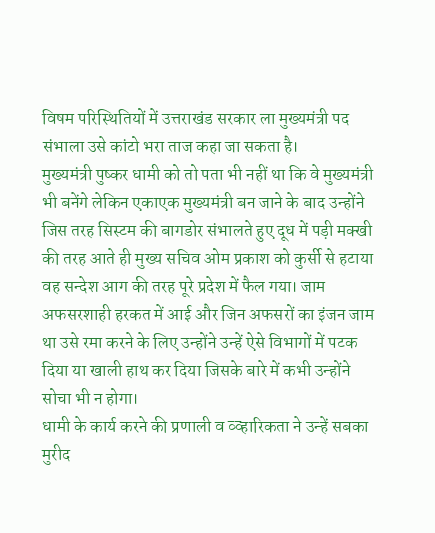विषम परिस्थितियों में उत्तराखंड सरकार ला मुख्यमंत्री पद संभाला उसे कांटो भरा ताज कहा जा सकता है।
मुख्यमंत्री पुष्कर धामी को तो पता भी नहीं था कि वे मुख्यमंत्री भी बनेंगे लेकिन एकाएक मुख्यमंत्री बन जाने के बाद उन्होंने जिस तरह सिस्टम की बागडोर संभालते हुए दूध में पड़ी मक्खी की तरह आते ही मुख्य सचिव ओम प्रकाश को कुर्सी से हटाया वह सन्देश आग की तरह पूरे प्रदेश में फैल गया। जाम अफसरशाही हरकत में आई और जिन अफसरों का इंजन जाम था उसे रमा करने के लिए उन्होंने उन्हें ऐसे विभागों में पटक दिया या खाली हाथ कर दिया जिसके बारे में कभी उन्होंने सोचा भी न होगा।
धामी के कार्य करने की प्रणाली व व्व्हारिकता ने उन्हें सबका मुरीद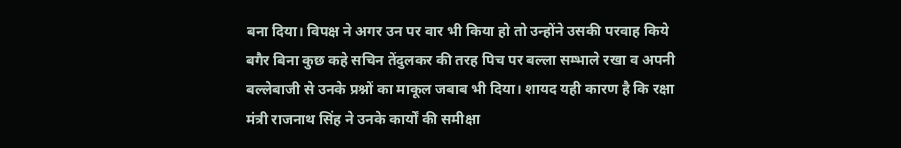बना दिया। विपक्ष ने अगर उन पर वार भी किया हो तो उन्होंने उसकी परवाह किये बगैर बिना कुछ कहे सचिन तेंदुलकर की तरह पिच पर बल्ला सम्भाले रखा व अपनी बल्लेबाजी से उनके प्रश्नों का माकूल जबाब भी दिया। शायद यही कारण है कि रक्षा मंत्री राजनाथ सिंह ने उनके कार्यों की समीक्षा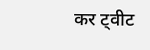कर ट्वीट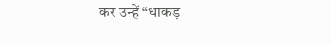कर उन्हें “धाकड़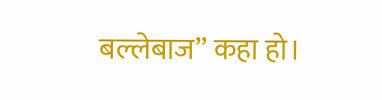बल्लेबाज” कहा हो।